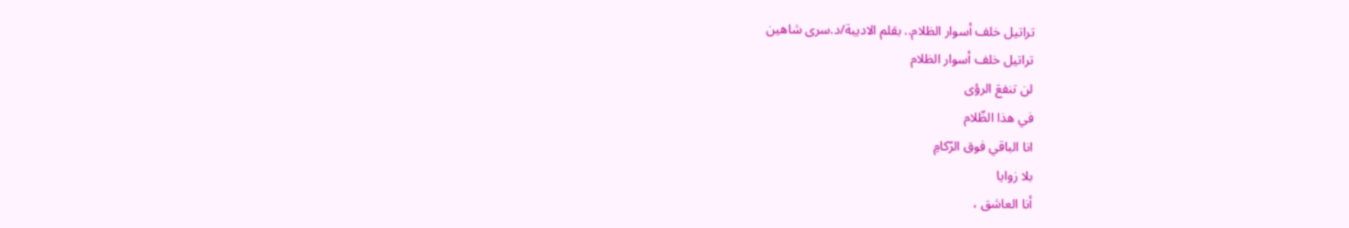تراتيل خلف أسوار الظلام.. بقلم الاديبة/د.سرى شاهين
تراتيل خلف أسوار الظلام
لن تنفعَ الرؤى
في هذا الظّلام
انا الباقي فوق الرّكامِ
بلا زوايا
أنا العاشق ،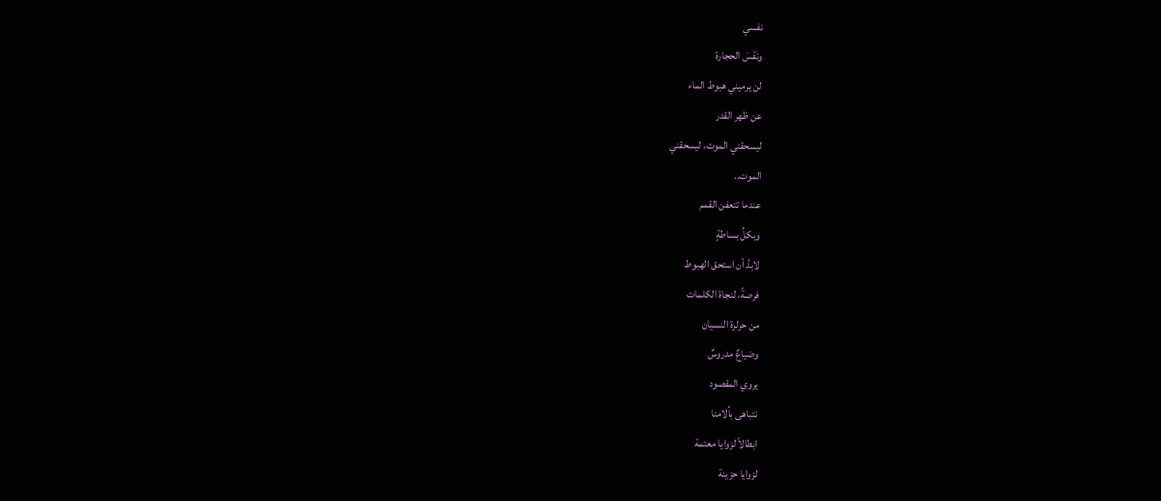نفسي
ونَفَسَ الحجارة
لن يرميني هبوط الماء
عن ظهر القدر
ليسحقني الموت، ليسحقني
الموت..
عندما تتعفن القمم
وبكلِّ بساطةٍ
لابدَّ أن استحق الهبوط
فرصةً، لنجاة الكلمات
من حرلرة النسيان
وضياعٌ مدروسٌ
يروي المقصود
نتباهى بألامنا
ابطالاً لزوايا معتمة
لزوايا حزينة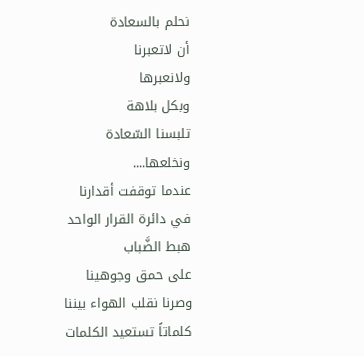نحلم بالسعادة
أن لاتعبرنا
ولانعبرها
وبكل بلاهة
تلبسنا السّعادة
ونخلعها....
عندما توقفت أقدارنا
في دائرة القرار الواحد
هبط الضَّباب
على حمق وجوهينا
وصرنا نقلب الهواء بيننا
كلماتاً تستعيد الكلمات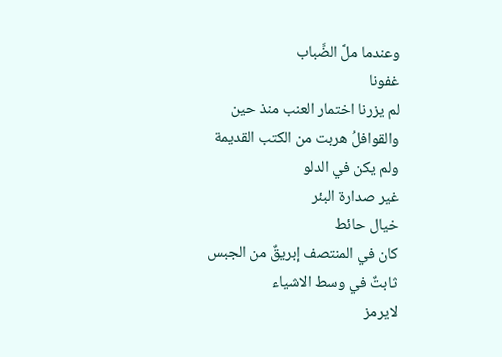وعندما ملَّ الضَّباب
غفونا
لم يزرنا اختمار العنب منذ حين
والقوافلُ هربت من الكتب القديمة
ولم يكن في الدلو
غير صدارة البئر
خيال حائط
كان في المنتصف إبريقٌ من الجبس
ثابتٌ في وسط الاشياء
لايرمز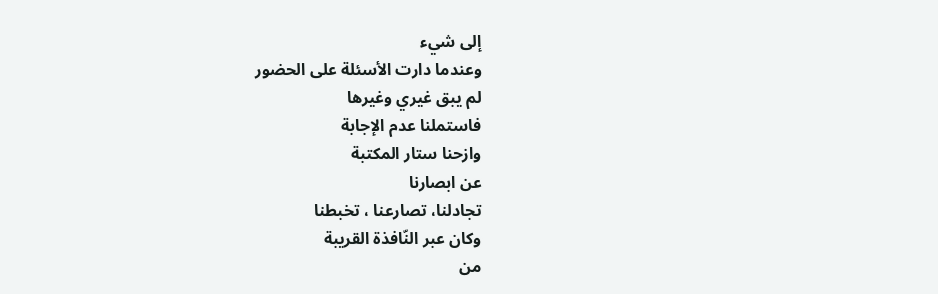إلى شيء
وعندما دارت الأسئلة على الحضور
لم يبق غيري وغيرها
فاستملنا عدم الإجابة
وازحنا ستار المكتبة
عن ابصارنا
تجادلنا، تصارعنا ، تخبطنا
وكان عبر النّافذة القريبة
من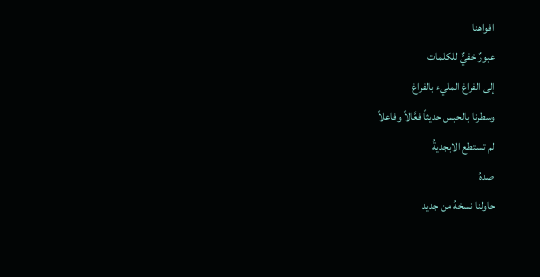افواهنا
عبورٌ خفيٌّ للكلمات
إلى الفراغ المليء بالفراغ
وسطرنا بالحبس حديثاً فعَّالاً وفاعلاً
لم تستطع الابجديةُ
صدهُ
حاولنا نسخهُ من جديد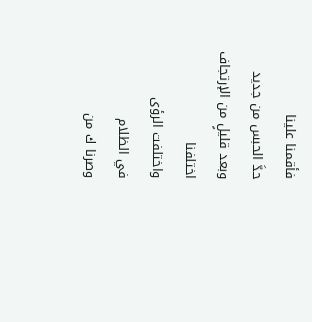فأقمنا علينا
حدَّ الحبس من جديد
وبعد قليلٍ من الإرتجاف
اختلفنا
واختلفت الرؤى
في الظلام
وصرنا ك من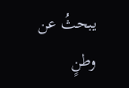يبحثُ عن وطنٍ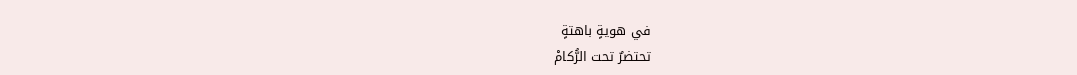في هويةٍ باهتةٍ
تحتضرٌ تحت الرُّكامْ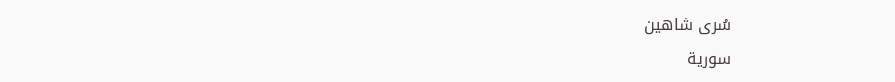سُرى شاهين
سورية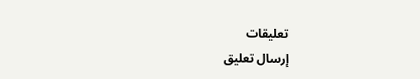تعليقات
إرسال تعليق